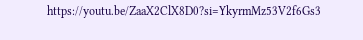https://youtu.be/ZaaX2ClX8D0?si=YkyrmMz53V2f6Gs3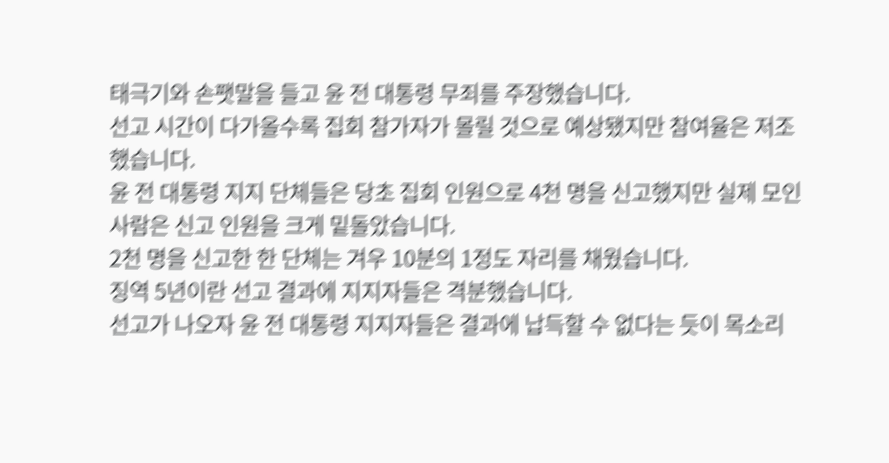태극기와 손팻말을 들고 윤 전 대통령 무죄를 주장했습니다.
선고 시간이 다가올수록 집회 참가자가 몰릴 것으로 예상됐지만 참여율은 저조했습니다.
윤 전 대통령 지지 단체들은 당초 집회 인원으로 4천 명을 신고했지만 실제 모인 사람은 신고 인원을 크게 밑돌았습니다.
2천 명을 신고한 한 단체는 겨우 10분의 1정도 자리를 채웠습니다.
징역 5년이란 선고 결과에 지지자들은 격분했습니다.
선고가 나오자 윤 전 대통령 지지자들은 결과에 납득할 수 없다는 듯이 목소리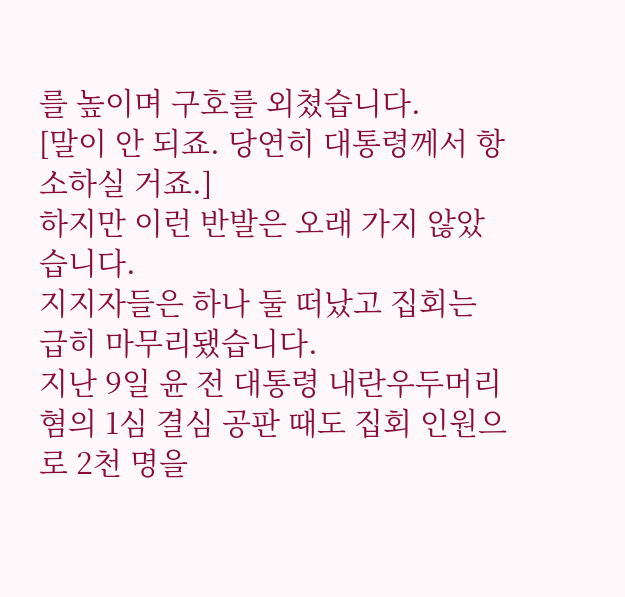를 높이며 구호를 외쳤습니다.
[말이 안 되죠. 당연히 대통령께서 항소하실 거죠.]
하지만 이런 반발은 오래 가지 않았습니다.
지지자들은 하나 둘 떠났고 집회는 급히 마무리됐습니다.
지난 9일 윤 전 대통령 내란우두머리 혐의 1심 결심 공판 때도 집회 인원으로 2천 명을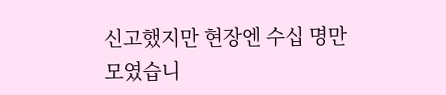신고했지만 현장엔 수십 명만 모였습니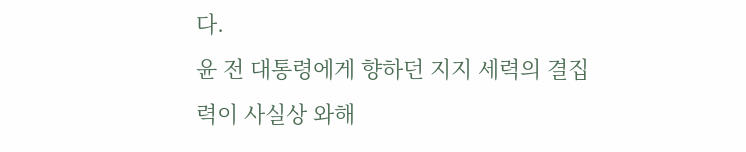다.
윤 전 대통령에게 향하던 지지 세력의 결집력이 사실상 와해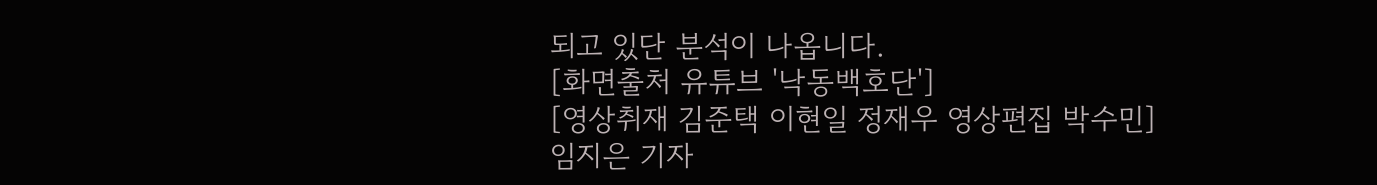되고 있단 분석이 나옵니다.
[화면출처 유튜브 '낙동백호단']
[영상취재 김준택 이현일 정재우 영상편집 박수민]
임지은 기자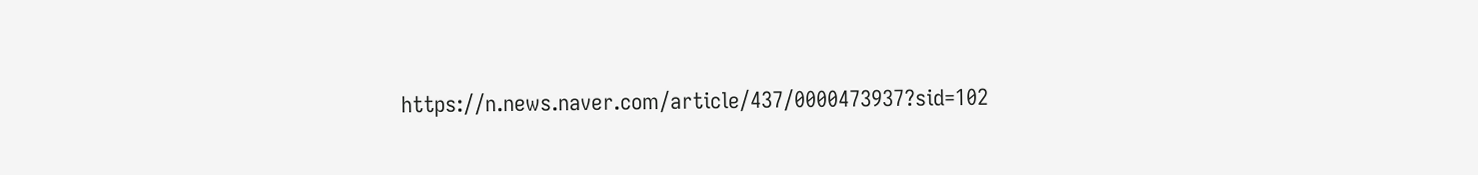https://n.news.naver.com/article/437/0000473937?sid=102